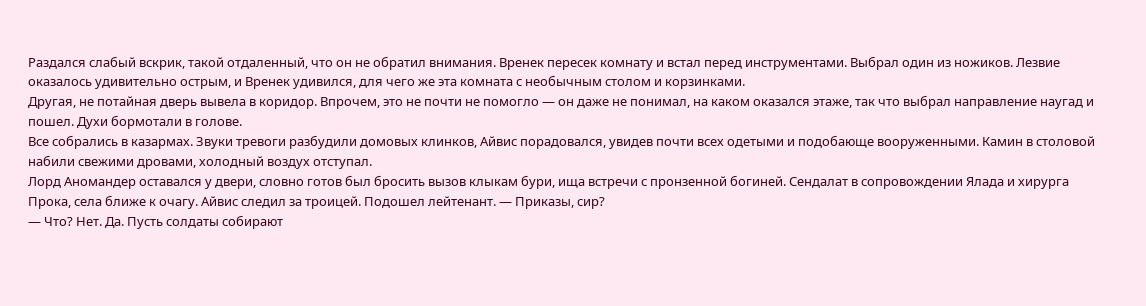Раздался слабый вскрик, такой отдаленный, что он не обратил внимания. Вренек пересек комнату и встал перед инструментами. Выбрал один из ножиков. Лезвие оказалось удивительно острым, и Вренек удивился, для чего же эта комната с необычным столом и корзинками.
Другая, не потайная дверь вывела в коридор. Впрочем, это не почти не помогло — он даже не понимал, на каком оказался этаже, так что выбрал направление наугад и пошел. Духи бормотали в голове.
Все собрались в казармах. Звуки тревоги разбудили домовых клинков, Айвис порадовался, увидев почти всех одетыми и подобающе вооруженными. Камин в столовой набили свежими дровами, холодный воздух отступал.
Лорд Аномандер оставался у двери, словно готов был бросить вызов клыкам бури, ища встречи с пронзенной богиней. Сендалат в сопровождении Ялада и хирурга Прока, села ближе к очагу. Айвис следил за троицей. Подошел лейтенант. — Приказы, сир?
— Что? Нет. Да. Пусть солдаты собирают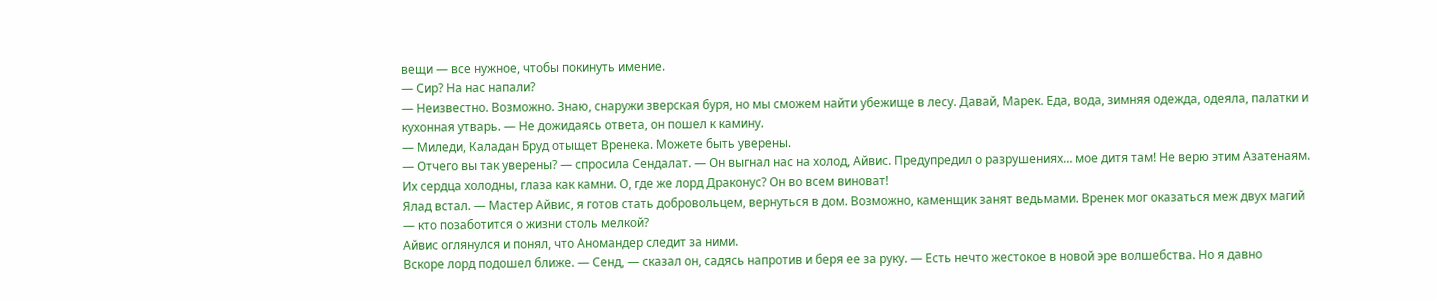вещи — все нужное, чтобы покинуть имение.
— Сир? На нас напали?
— Неизвестно. Возможно. Знаю, снаружи зверская буря, но мы сможем найти убежище в лесу. Давай, Марек. Еда, вода, зимняя одежда, одеяла, палатки и кухонная утварь. — Не дожидаясь ответа, он пошел к камину.
— Миледи, Каладан Бруд отыщет Вренека. Можете быть уверены.
— Отчего вы так уверены? — спросила Сендалат. — Он выгнал нас на холод, Айвис. Предупредил о разрушениях… мое дитя там! Не верю этим Азатенаям. Их сердца холодны, глаза как камни. О, где же лорд Драконус? Он во всем виноват!
Ялад встал. — Мастер Айвис, я готов стать добровольцем, вернуться в дом. Возможно, каменщик занят ведьмами. Вренек мог оказаться меж двух магий — кто позаботится о жизни столь мелкой?
Айвис оглянулся и понял, что Аномандер следит за ними.
Вскоре лорд подошел ближе. — Сенд, — сказал он, садясь напротив и беря ее за руку. — Есть нечто жестокое в новой эре волшебства. Но я давно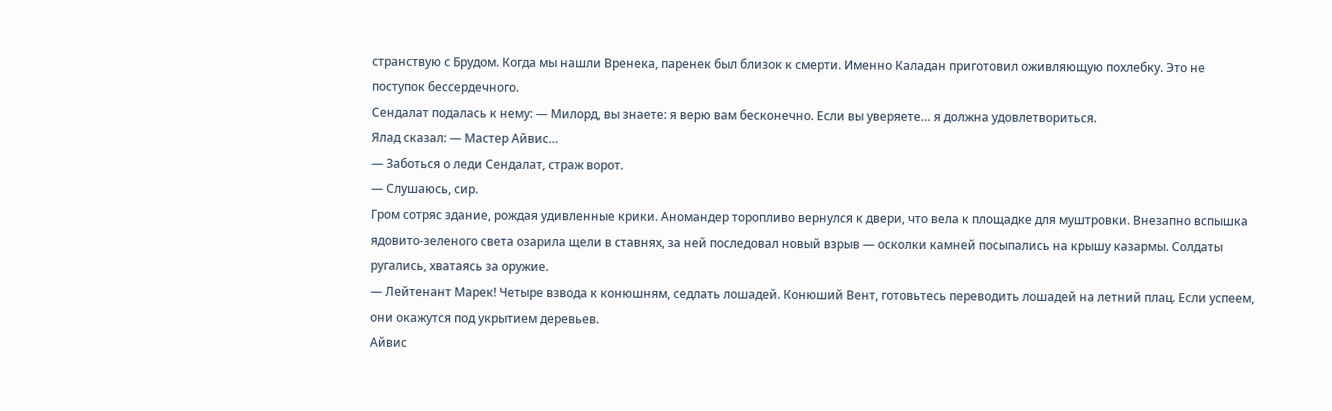странствую с Брудом. Когда мы нашли Вренека, паренек был близок к смерти. Именно Каладан приготовил оживляющую похлебку. Это не поступок бессердечного.
Сендалат подалась к нему: — Милорд, вы знаете: я верю вам бесконечно. Если вы уверяете… я должна удовлетвориться.
Ялад сказал: — Мастер Айвис…
— Заботься о леди Сендалат, страж ворот.
— Слушаюсь, сир.
Гром сотряс здание, рождая удивленные крики. Аномандер торопливо вернулся к двери, что вела к площадке для муштровки. Внезапно вспышка ядовито-зеленого света озарила щели в ставнях, за ней последовал новый взрыв — осколки камней посыпались на крышу казармы. Солдаты ругались, хватаясь за оружие.
— Лейтенант Марек! Четыре взвода к конюшням, седлать лошадей. Конюший Вент, готовьтесь переводить лошадей на летний плац. Если успеем, они окажутся под укрытием деревьев.
Айвис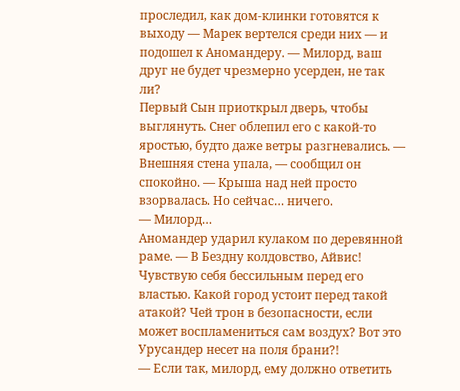проследил, как дом-клинки готовятся к выходу — Марек вертелся среди них — и подошел к Аномандеру. — Милорд, ваш друг не будет чрезмерно усерден, не так ли?
Первый Сын приоткрыл дверь, чтобы выглянуть. Снег облепил его с какой-то яростью, будто даже ветры разгневались. — Внешняя стена упала, — сообщил он спокойно. — Крыша над ней просто взорвалась. Но сейчас… ничего.
— Милорд…
Аномандер ударил кулаком по деревянной раме. — В Бездну колдовство, Айвис! Чувствую себя бессильным перед его властью. Какой город устоит перед такой атакой? Чей трон в безопасности, если может воспламениться сам воздух? Вот это Урусандер несет на поля брани?!
— Если так, милорд, ему должно ответить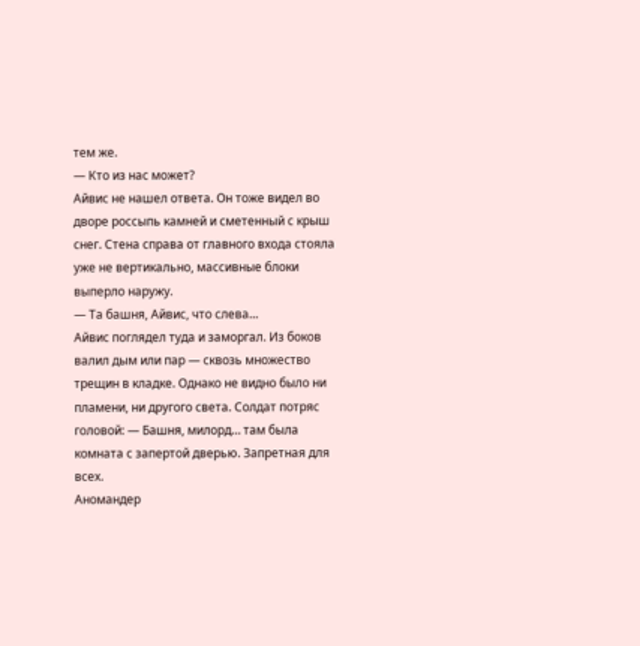тем же.
— Кто из нас может?
Айвис не нашел ответа. Он тоже видел во дворе россыпь камней и сметенный с крыш снег. Стена справа от главного входа стояла уже не вертикально, массивные блоки выперло наружу.
— Та башня, Айвис, что слева…
Айвис поглядел туда и заморгал. Из боков валил дым или пар — сквозь множество трещин в кладке. Однако не видно было ни пламени, ни другого света. Солдат потряс головой: — Башня, милорд… там была комната с запертой дверью. Запретная для всех.
Аномандер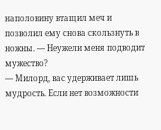наполовину втащил меч и позволил ему снова скользнуть в ножны. — Неужели меня подводит мужество?
— Милорд, вас удерживает лишь мудрость. Если нет возможности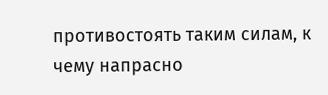противостоять таким силам, к чему напрасно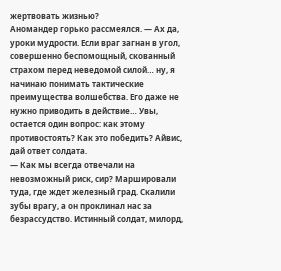жертвовать жизнью?
Аномандер горько рассмеялся. — Ах да, уроки мудрости. Если враг загнан в угол, совершенно беспомощный, скованный страхом перед неведомой силой… ну, я начинаю понимать тактические преимущества волшебства. Его даже не нужно приводить в действие… Увы, остается один вопрос: как этому противостоять? Как это победить? Айвис, дай ответ солдата.
— Как мы всегда отвечали на невозможный риск, сир? Маршировали туда, где ждет железный град. Скалили зубы врагу, а он проклинал нас за безрассудство. Истинный солдат, милорд,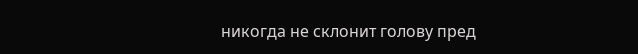никогда не склонит голову пред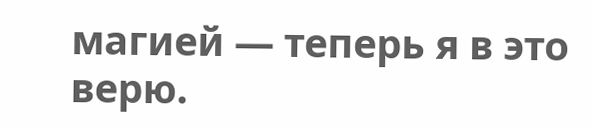магией — теперь я в это верю.